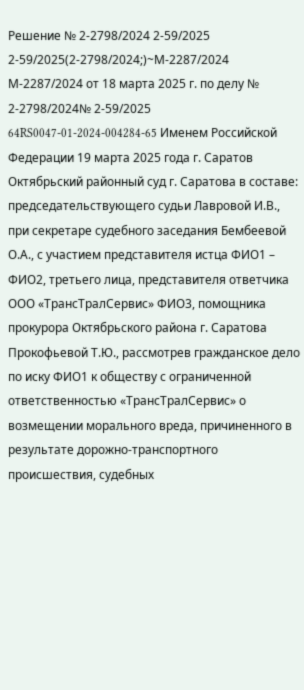Решение № 2-2798/2024 2-59/2025 2-59/2025(2-2798/2024;)~М-2287/2024 М-2287/2024 от 18 марта 2025 г. по делу № 2-2798/2024№ 2-59/2025 64RS0047-01-2024-004284-65 Именем Российской Федерации 19 марта 2025 года г. Саратов Октябрьский районный суд г. Саратова в составе: председательствующего судьи Лавровой И.В., при секретаре судебного заседания Бембеевой О.А., с участием представителя истца ФИО1 – ФИО2, третьего лица, представителя ответчика ООО «ТрансТралСервис» ФИО3, помощника прокурора Октябрьского района г. Саратова Прокофьевой Т.Ю., рассмотрев гражданское дело по иску ФИО1 к обществу с ограниченной ответственностью «ТрансТралСервис» о возмещении морального вреда, причиненного в результате дорожно-транспортного происшествия, судебных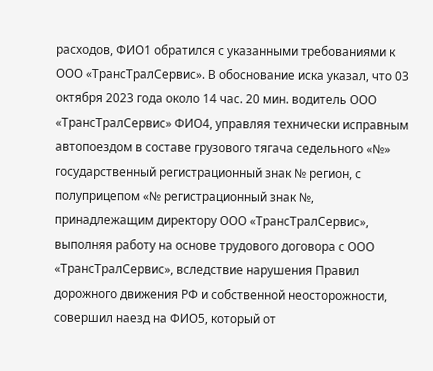расходов, ФИО1 обратился с указанными требованиями к ООО «ТрансТралСервис». В обоснование иска указал, что 03 октября 2023 года около 14 час. 20 мин. водитель ООО «ТрансТралСервис» ФИО4, управляя технически исправным автопоездом в составе грузового тягача седельного «№» государственный регистрационный знак № регион, с полуприцепом «№ регистрационный знак №, принадлежащим директору ООО «ТрансТралСервис», выполняя работу на основе трудового договора с ООО «ТрансТралСервис», вследствие нарушения Правил дорожного движения РФ и собственной неосторожности, совершил наезд на ФИО5, который от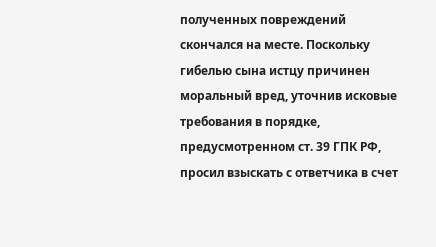полученных повреждений скончался на месте. Поскольку гибелью сына истцу причинен моральный вред, уточнив исковые требования в порядке, предусмотренном ст. 39 ГПК РФ, просил взыскать с ответчика в счет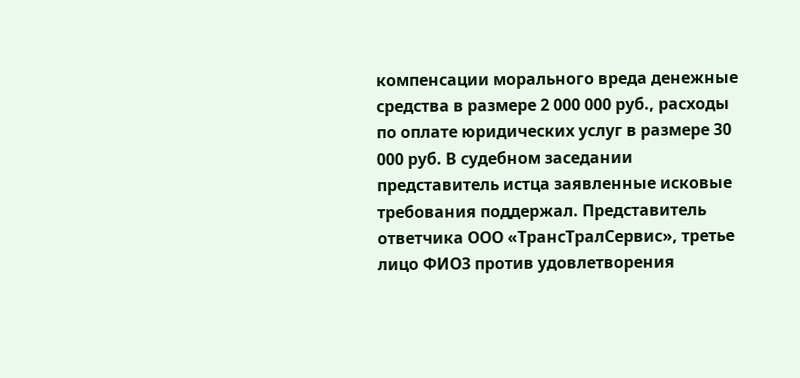компенсации морального вреда денежные средства в размере 2 000 000 руб., расходы по оплате юридических услуг в размере 30 000 руб. В судебном заседании представитель истца заявленные исковые требования поддержал. Представитель ответчика ООО «ТрансТралСервис», третье лицо ФИО3 против удовлетворения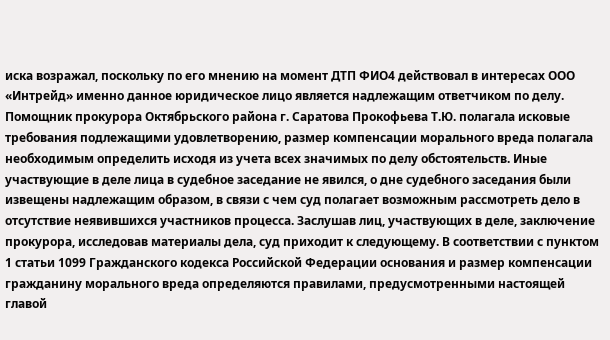иска возражал, поскольку по его мнению на момент ДТП ФИО4 действовал в интересах ООО «Интрейд» именно данное юридическое лицо является надлежащим ответчиком по делу. Помощник прокурора Октябрьского района г. Саратова Прокофьева Т.Ю. полагала исковые требования подлежащими удовлетворению, размер компенсации морального вреда полагала необходимым определить исходя из учета всех значимых по делу обстоятельств. Иные участвующие в деле лица в судебное заседание не явился, о дне судебного заседания были извещены надлежащим образом, в связи с чем суд полагает возможным рассмотреть дело в отсутствие неявившихся участников процесса. Заслушав лиц, участвующих в деле, заключение прокурора, исследовав материалы дела, суд приходит к следующему. В соответствии с пунктом 1 статьи 1099 Гражданского кодекса Российской Федерации основания и размер компенсации гражданину морального вреда определяются правилами, предусмотренными настоящей главой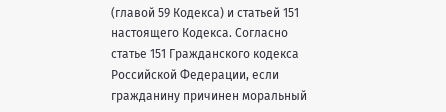(главой 59 Кодекса) и статьей 151 настоящего Кодекса. Согласно статье 151 Гражданского кодекса Российской Федерации, если гражданину причинен моральный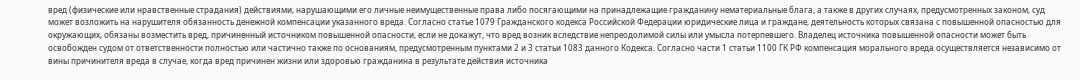вред (физические или нравственные страдания) действиями, нарушающими его личные неимущественные права либо посягающими на принадлежащие гражданину нематериальные блага, а также в других случаях, предусмотренных законом, суд может возложить на нарушителя обязанность денежной компенсации указанного вреда. Согласно статье 1079 Гражданского кодекса Российской Федерации юридические лица и граждане, деятельность которых связана с повышенной опасностью для окружающих, обязаны возместить вред, причиненный источником повышенной опасности, если не докажут, что вред возник вследствие непреодолимой силы или умысла потерпевшего. Владелец источника повышенной опасности может быть освобожден судом от ответственности полностью или частично также по основаниям, предусмотренным пунктами 2 и 3 статьи 1083 данного Кодекса. Согласно части 1 статьи 1100 ГК РФ компенсация морального вреда осуществляется независимо от вины причинителя вреда в случае, когда вред причинен жизни или здоровью гражданина в результате действия источника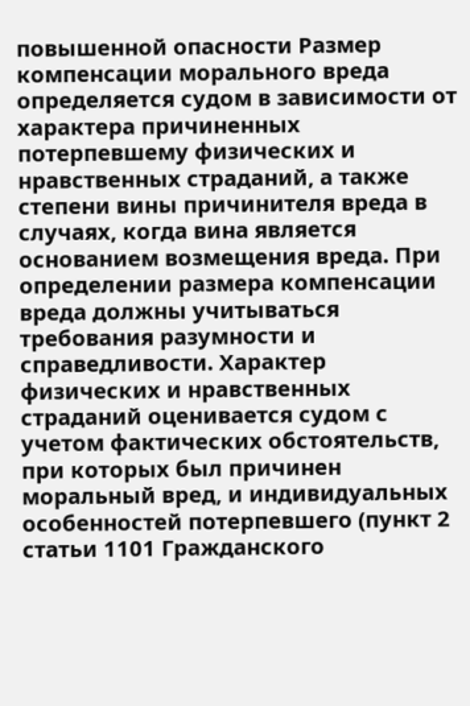повышенной опасности Размер компенсации морального вреда определяется судом в зависимости от характера причиненных потерпевшему физических и нравственных страданий, а также степени вины причинителя вреда в случаях, когда вина является основанием возмещения вреда. При определении размера компенсации вреда должны учитываться требования разумности и справедливости. Характер физических и нравственных страданий оценивается судом с учетом фактических обстоятельств, при которых был причинен моральный вред, и индивидуальных особенностей потерпевшего (пункт 2 статьи 1101 Гражданского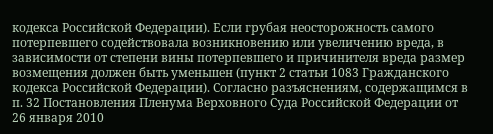кодекса Российской Федерации). Если грубая неосторожность самого потерпевшего содействовала возникновению или увеличению вреда, в зависимости от степени вины потерпевшего и причинителя вреда размер возмещения должен быть уменьшен (пункт 2 статьи 1083 Гражданского кодекса Российской Федерации). Согласно разъяснениям, содержащимся в п. 32 Постановления Пленума Верховного Суда Российской Федерации от 26 января 2010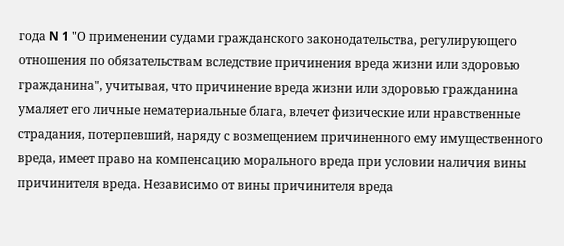года N 1 "О применении судами гражданского законодательства, регулирующего отношения по обязательствам вследствие причинения вреда жизни или здоровью гражданина", учитывая, что причинение вреда жизни или здоровью гражданина умаляет его личные нематериальные блага, влечет физические или нравственные страдания, потерпевший, наряду с возмещением причиненного ему имущественного вреда, имеет право на компенсацию морального вреда при условии наличия вины причинителя вреда. Независимо от вины причинителя вреда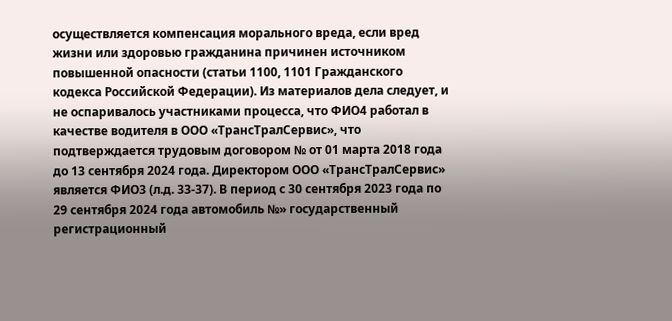осуществляется компенсация морального вреда, если вред жизни или здоровью гражданина причинен источником повышенной опасности (статьи 1100, 1101 Гражданского кодекса Российской Федерации). Из материалов дела следует, и не оспаривалось участниками процесса, что ФИО4 работал в качестве водителя в ООО «ТрансТралСервис», что подтверждается трудовым договором № от 01 марта 2018 года до 13 сентября 2024 года. Директором ООО «ТрансТралСервис» является ФИО3 (л.д. 33-37). В период с 30 сентября 2023 года по 29 сентября 2024 года автомобиль №» государственный регистрационный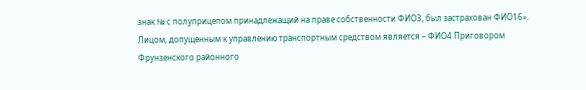знак № с полуприцепом принадлежащий на праве собственности ФИО3, был застрахован ФИО16». Лицом, допущенным к управлению транспортным средством является – ФИО4 Приговором Фрунзенского районного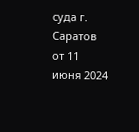суда г. Саратов от 11 июня 2024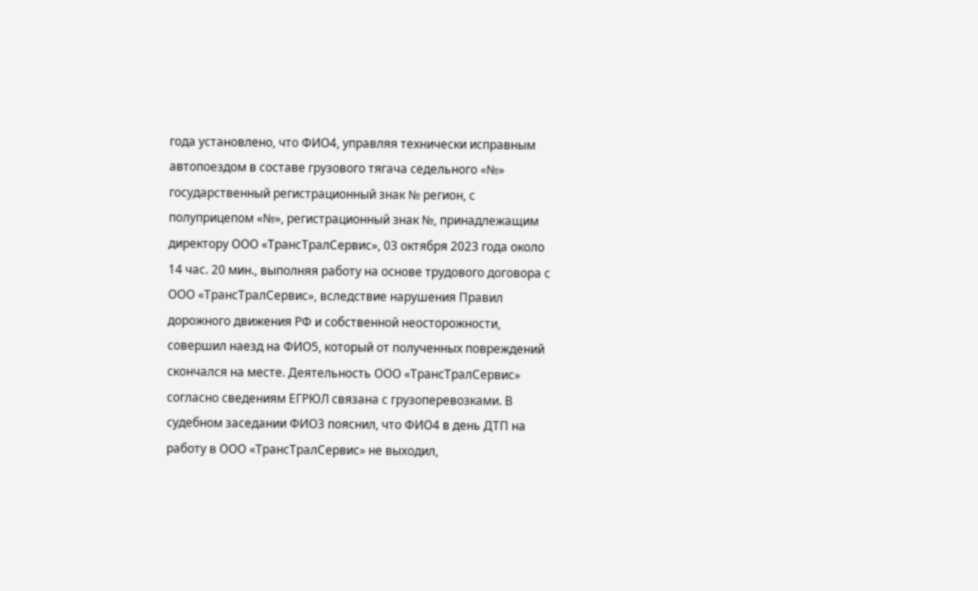года установлено, что ФИО4, управляя технически исправным автопоездом в составе грузового тягача седельного «№» государственный регистрационный знак № регион, с полуприцепом «№», регистрационный знак №, принадлежащим директору ООО «ТрансТралСервис», 03 октября 2023 года около 14 час. 20 мин., выполняя работу на основе трудового договора с ООО «ТрансТралСервис», вследствие нарушения Правил дорожного движения РФ и собственной неосторожности, совершил наезд на ФИО5, который от полученных повреждений скончался на месте. Деятельность ООО «ТрансТралСервис» согласно сведениям ЕГРЮЛ связана с грузоперевозками. В судебном заседании ФИО3 пояснил, что ФИО4 в день ДТП на работу в ООО «ТрансТралСервис» не выходил,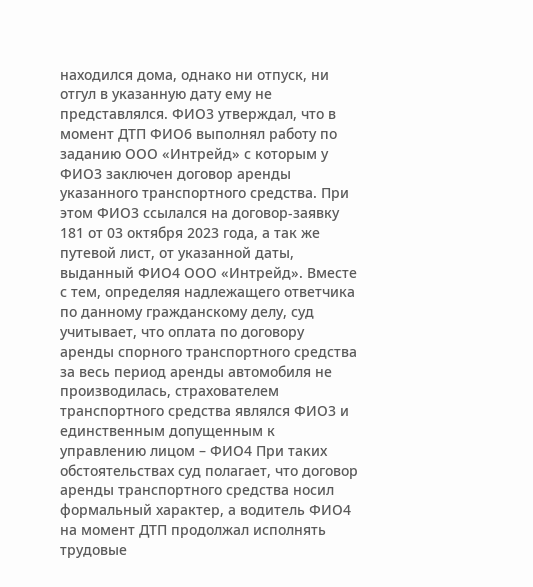находился дома, однако ни отпуск, ни отгул в указанную дату ему не представлялся. ФИО3 утверждал, что в момент ДТП ФИО6 выполнял работу по заданию ООО «Интрейд» с которым у ФИО3 заключен договор аренды указанного транспортного средства. При этом ФИО3 ссылался на договор-заявку 181 от 03 октября 2023 года, а так же путевой лист, от указанной даты, выданный ФИО4 ООО «Интрейд». Вместе с тем, определяя надлежащего ответчика по данному гражданскому делу, суд учитывает, что оплата по договору аренды спорного транспортного средства за весь период аренды автомобиля не производилась, страхователем транспортного средства являлся ФИО3 и единственным допущенным к управлению лицом – ФИО4 При таких обстоятельствах суд полагает, что договор аренды транспортного средства носил формальный характер, а водитель ФИО4 на момент ДТП продолжал исполнять трудовые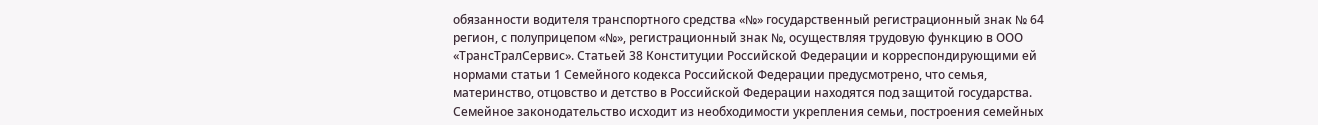обязанности водителя транспортного средства «№» государственный регистрационный знак № 64 регион, с полуприцепом «№», регистрационный знак №, осуществляя трудовую функцию в ООО «ТрансТралСервис». Статьей 38 Конституции Российской Федерации и корреспондирующими ей нормами статьи 1 Семейного кодекса Российской Федерации предусмотрено, что семья, материнство, отцовство и детство в Российской Федерации находятся под защитой государства. Семейное законодательство исходит из необходимости укрепления семьи, построения семейных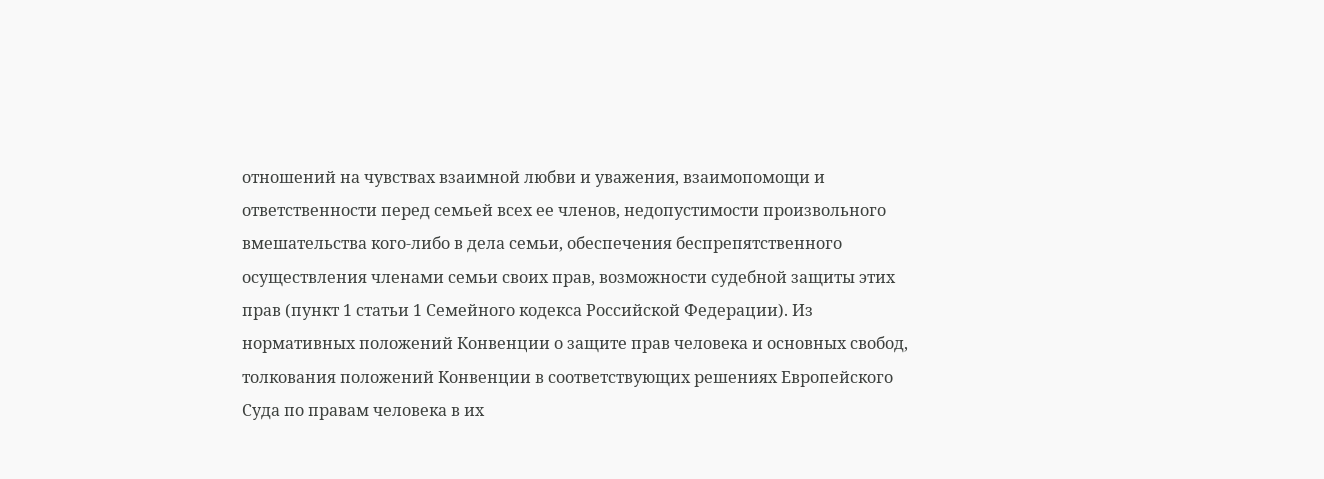отношений на чувствах взаимной любви и уважения, взаимопомощи и ответственности перед семьей всех ее членов, недопустимости произвольного вмешательства кого-либо в дела семьи, обеспечения беспрепятственного осуществления членами семьи своих прав, возможности судебной защиты этих прав (пункт 1 статьи 1 Семейного кодекса Российской Федерации). Из нормативных положений Конвенции о защите прав человека и основных свобод, толкования положений Конвенции в соответствующих решениях Европейского Суда по правам человека в их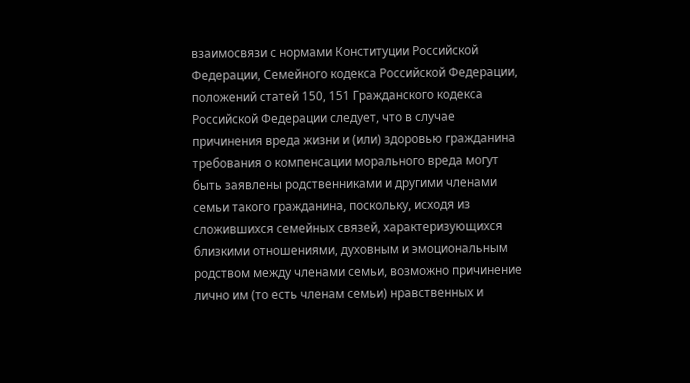взаимосвязи с нормами Конституции Российской Федерации, Семейного кодекса Российской Федерации, положений статей 150, 151 Гражданского кодекса Российской Федерации следует, что в случае причинения вреда жизни и (или) здоровью гражданина требования о компенсации морального вреда могут быть заявлены родственниками и другими членами семьи такого гражданина, поскольку, исходя из сложившихся семейных связей, характеризующихся близкими отношениями, духовным и эмоциональным родством между членами семьи, возможно причинение лично им (то есть членам семьи) нравственных и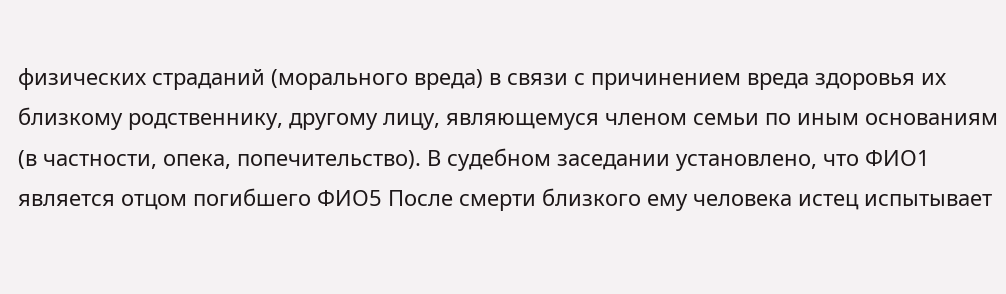физических страданий (морального вреда) в связи с причинением вреда здоровья их близкому родственнику, другому лицу, являющемуся членом семьи по иным основаниям (в частности, опека, попечительство). В судебном заседании установлено, что ФИО1 является отцом погибшего ФИО5 После смерти близкого ему человека истец испытывает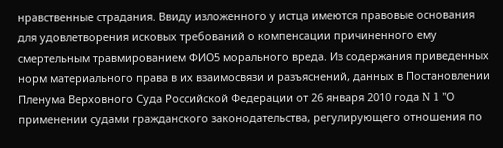нравственные страдания. Ввиду изложенного у истца имеются правовые основания для удовлетворения исковых требований о компенсации причиненного ему смертельным травмированием ФИО5 морального вреда. Из содержания приведенных норм материального права в их взаимосвязи и разъяснений, данных в Постановлении Пленума Верховного Суда Российской Федерации от 26 января 2010 года N 1 "О применении судами гражданского законодательства, регулирующего отношения по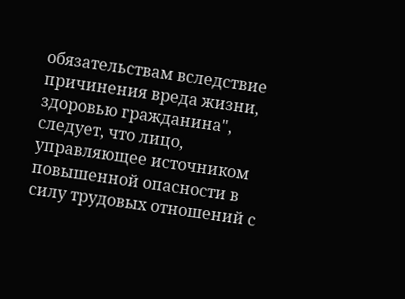обязательствам вследствие причинения вреда жизни, здоровью гражданина", следует, что лицо, управляющее источником повышенной опасности в силу трудовых отношений с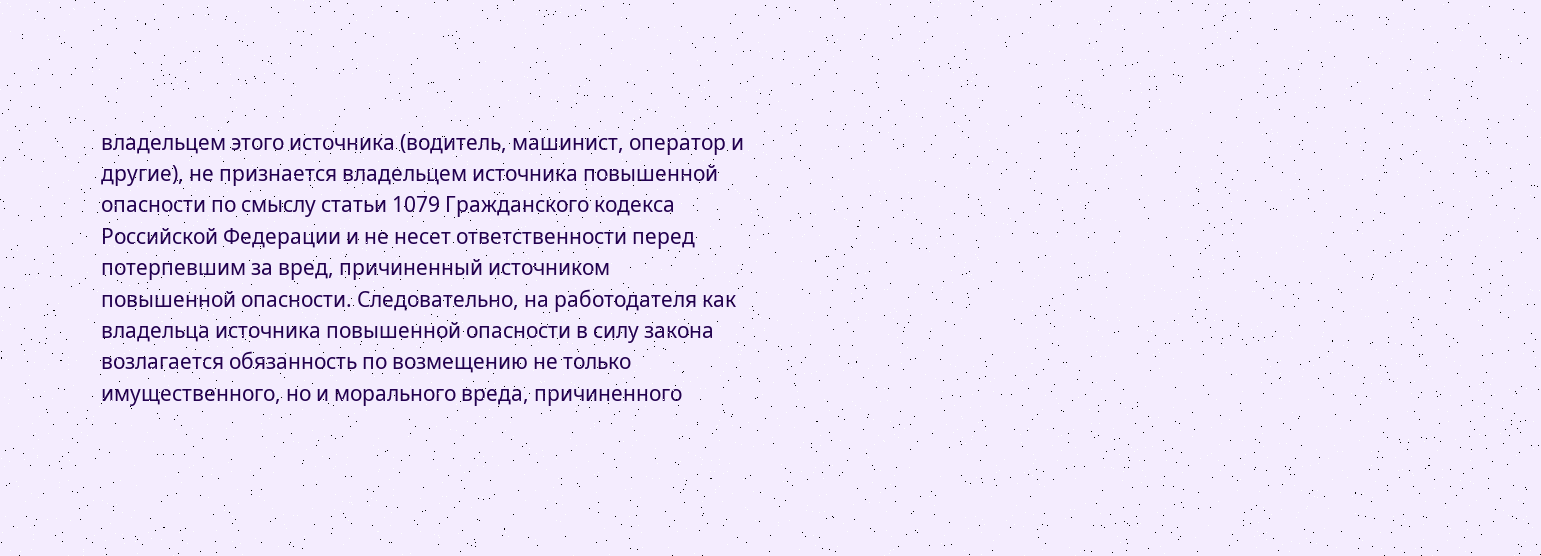владельцем этого источника (водитель, машинист, оператор и другие), не признается владельцем источника повышенной опасности по смыслу статьи 1079 Гражданского кодекса Российской Федерации и не несет ответственности перед потерпевшим за вред, причиненный источником повышенной опасности. Следовательно, на работодателя как владельца источника повышенной опасности в силу закона возлагается обязанность по возмещению не только имущественного, но и морального вреда, причиненного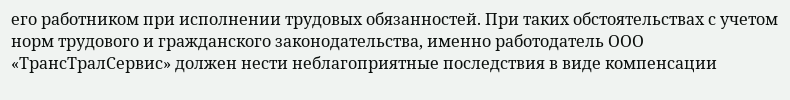его работником при исполнении трудовых обязанностей. При таких обстоятельствах с учетом норм трудового и гражданского законодательства, именно работодатель ООО «ТрансТралСервис» должен нести неблагоприятные последствия в виде компенсации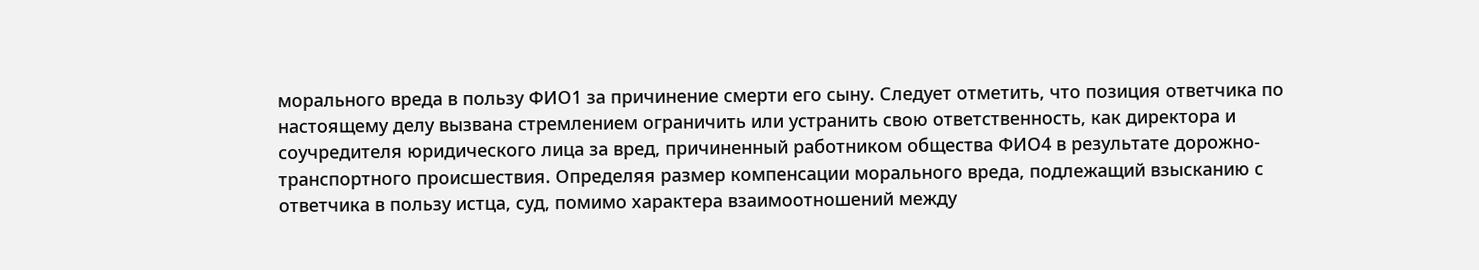морального вреда в пользу ФИО1 за причинение смерти его сыну. Следует отметить, что позиция ответчика по настоящему делу вызвана стремлением ограничить или устранить свою ответственность, как директора и соучредителя юридического лица за вред, причиненный работником общества ФИО4 в результате дорожно-транспортного происшествия. Определяя размер компенсации морального вреда, подлежащий взысканию с ответчика в пользу истца, суд, помимо характера взаимоотношений между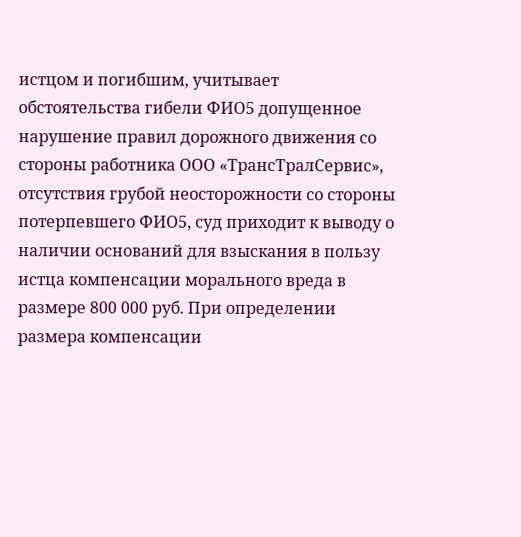истцом и погибшим, учитывает обстоятельства гибели ФИО5 допущенное нарушение правил дорожного движения со стороны работника ООО «ТрансТралСервис», отсутствия грубой неосторожности со стороны потерпевшего ФИО5, суд приходит к выводу о наличии оснований для взыскания в пользу истца компенсации морального вреда в размере 800 000 руб. При определении размера компенсации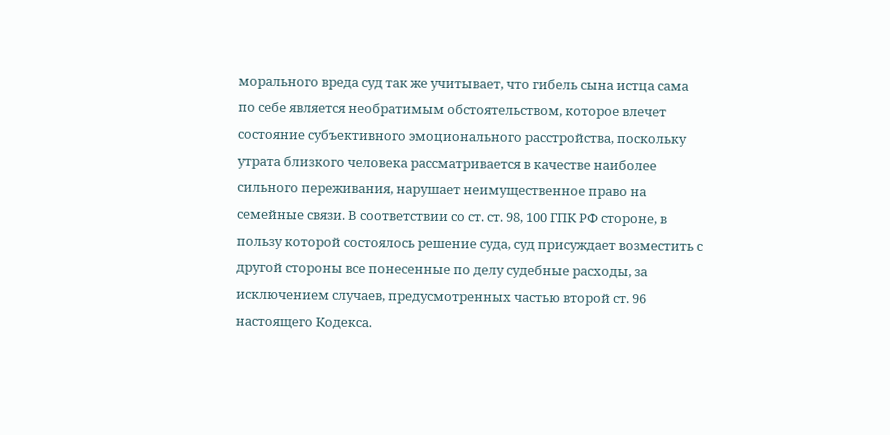морального вреда суд так же учитывает, что гибель сына истца сама по себе является необратимым обстоятельством, которое влечет состояние субъективного эмоционального расстройства, поскольку утрата близкого человека рассматривается в качестве наиболее сильного переживания, нарушает неимущественное право на семейные связи. В соответствии со ст. ст. 98, 100 ГПК РФ стороне, в пользу которой состоялось решение суда, суд присуждает возместить с другой стороны все понесенные по делу судебные расходы, за исключением случаев, предусмотренных частью второй ст. 96 настоящего Кодекса.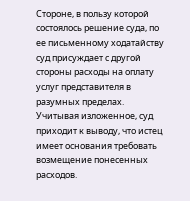Стороне, в пользу которой состоялось решение суда, по ее письменному ходатайству суд присуждает с другой стороны расходы на оплату услуг представителя в разумных пределах. Учитывая изложенное, суд приходит к выводу, что истец имеет основания требовать возмещение понесенных расходов.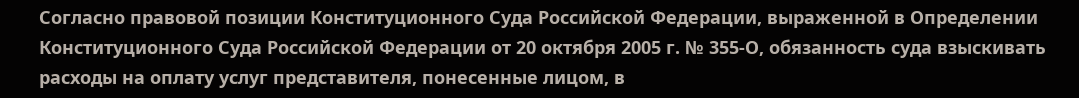Согласно правовой позиции Конституционного Суда Российской Федерации, выраженной в Определении Конституционного Суда Российской Федерации от 20 октября 2005 г. № 355-О, обязанность суда взыскивать расходы на оплату услуг представителя, понесенные лицом, в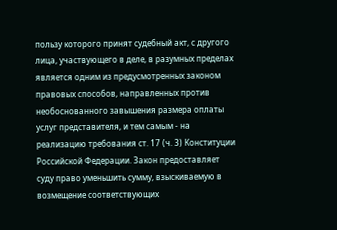пользу которого принят судебный акт, с другого лица, участвующего в деле, в разумных пределах является одним из предусмотренных законом правовых способов, направленных против необоснованного завышения размера оплаты услуг представителя, и тем самым - на реализацию требования ст. 17 (ч. 3) Конституции Российской Федерации. Закон предоставляет суду право уменьшить сумму, взыскиваемую в возмещение соответствующих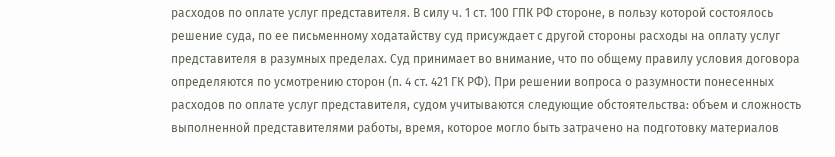расходов по оплате услуг представителя. В силу ч. 1 ст. 100 ГПК РФ стороне, в пользу которой состоялось решение суда, по ее письменному ходатайству суд присуждает с другой стороны расходы на оплату услуг представителя в разумных пределах. Суд принимает во внимание, что по общему правилу условия договора определяются по усмотрению сторон (п. 4 ст. 421 ГК РФ). При решении вопроса о разумности понесенных расходов по оплате услуг представителя, судом учитываются следующие обстоятельства: объем и сложность выполненной представителями работы, время, которое могло быть затрачено на подготовку материалов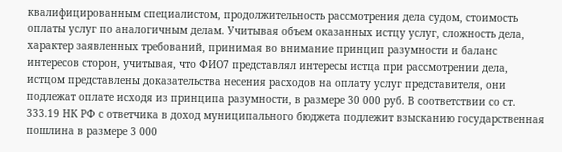квалифицированным специалистом, продолжительность рассмотрения дела судом, стоимость оплаты услуг по аналогичным делам. Учитывая объем оказанных истцу услуг, сложность дела, характер заявленных требований, принимая во внимание принцип разумности и баланс интересов сторон, учитывая, что ФИО7 представлял интересы истца при рассмотрении дела, истцом представлены доказательства несения расходов на оплату услуг представителя, они подлежат оплате исходя из принципа разумности, в размере 30 000 руб. В соответствии со ст. 333.19 НК РФ с ответчика в доход муниципального бюджета подлежит взысканию государственная пошлина в размере 3 000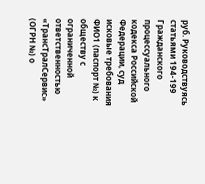руб. Руководствуясь статьями 194-199 Гражданского процессуального кодекса Российской Федерации, суд исковые требования ФИО1 (паспорт №) к обществу с ограниченной ответственностью «ТрансТралСервис» (ОГРН №) о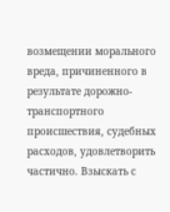возмещении морального вреда, причиненного в результате дорожно-транспортного происшествия, судебных расходов, удовлетворить частично. Взыскать с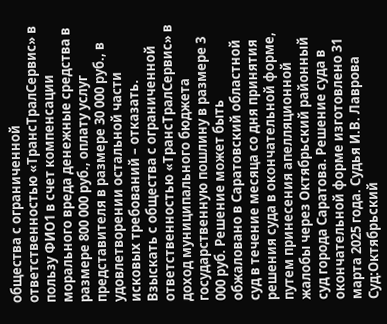общества с ограниченной ответственностью «ТрансТралСервис» в пользу ФИО1 в счет компенсации морального вреда денежные средства в размере 800 000 руб., оплату услуг представителя в размере 30 000 руб., в удовлетворении остальной части исковых требований – отказать. Взыскать с общества с ограниченной ответственностью «ТрансТралСервис» в доход муниципального бюджета государственную пошлину в размере 3 000 руб. Решение может быть обжаловано в Саратовский областной суд в течение месяца со дня принятия решения суда в окончательной форме, путем принесения апелляционной жалобы через Октябрьский районный суд города Саратова. Решение суда в окончательной форме изготовлено 31 марта 2025 года. Судья И.В. Лаврова Суд:Октябрьский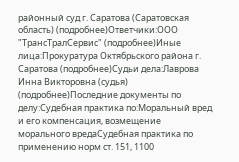районный суд г. Саратова (Саратовская область) (подробнее)Ответчики:ООО "ТрансТралСервис" (подробнее)Иные лица:Прокуратура Октябрьского района г. Саратова (подробнее)Судьи дела:Лаврова Инна Викторовна (судья) (подробнее)Последние документы по делу:Судебная практика по:Моральный вред и его компенсация, возмещение морального вредаСудебная практика по применению норм ст. 151, 1100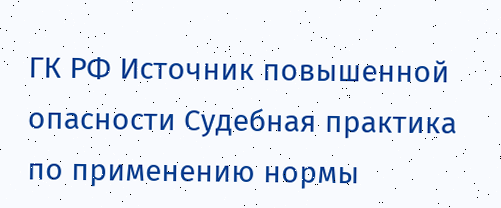ГК РФ Источник повышенной опасности Судебная практика по применению нормы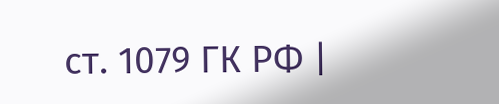ст. 1079 ГК РФ |